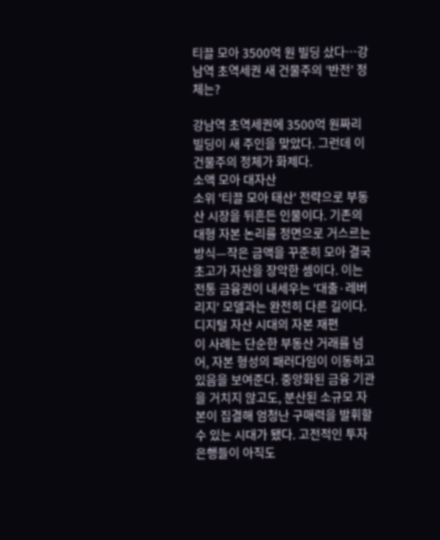티끌 모아 3500억 원 빌딩 샀다…강남역 초역세권 새 건물주의 ’반전’ 정체는?

강남역 초역세권에 3500억 원짜리 빌딩이 새 주인을 맞았다. 그런데 이 건물주의 정체가 화제다.
소액 모아 대자산
소위 '티끌 모아 태산' 전략으로 부동산 시장을 뒤흔든 인물이다. 기존의 대형 자본 논리를 정면으로 거스르는 방식—작은 금액을 꾸준히 모아 결국 초고가 자산을 장악한 셈이다. 이는 전통 금융권이 내세우는 '대출·레버리지' 모델과는 완전히 다른 길이다.
디지털 자산 시대의 자본 재편
이 사례는 단순한 부동산 거래를 넘어, 자본 형성의 패러다임이 이동하고 있음을 보여준다. 중앙화된 금융 기관을 거치지 않고도, 분산된 소규모 자본이 집결해 엄청난 구매력을 발휘할 수 있는 시대가 됐다. 고전적인 투자 은행들이 아직도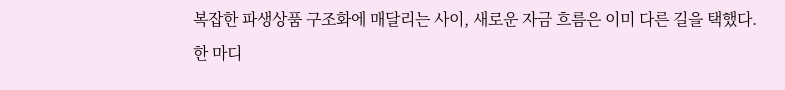복잡한 파생상품 구조화에 매달리는 사이, 새로운 자금 흐름은 이미 다른 길을 택했다.
한 마디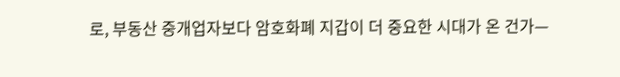로, 부동산 중개업자보다 암호화폐 지갑이 더 중요한 시대가 온 건가—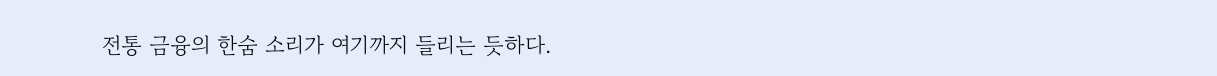전통 금융의 한숨 소리가 여기까지 들리는 듯하다.